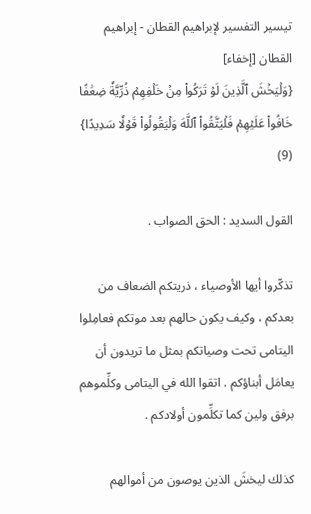تيسير التفسير لإبراهيم القطان - إبراهيم القطان [إخفاء]
{وَلۡيَخۡشَ ٱلَّذِينَ لَوۡ تَرَكُواْ مِنۡ خَلۡفِهِمۡ ذُرِّيَّةٗ ضِعَٰفًا خَافُواْ عَلَيۡهِمۡ فَلۡيَتَّقُواْ ٱللَّهَ وَلۡيَقُولُواْ قَوۡلٗا سَدِيدًا} (9)

القول السديد : الحق الصواب .

تذكّروا أيها الأوصياء ، ذريتكم الضعاف من بعدكم ، وكيف يكون حالهم بعد موتكم فعامِلوا اليتامى تحت وصياتكم بمثل ما تريدون أن يعامَل أبناؤكم . اتقوا الله في اليتامى وكلِّموهم برفق ولين كما تكلِّمون أولادكم .

كذلك ليخشَ الذين يوصون من أموالهم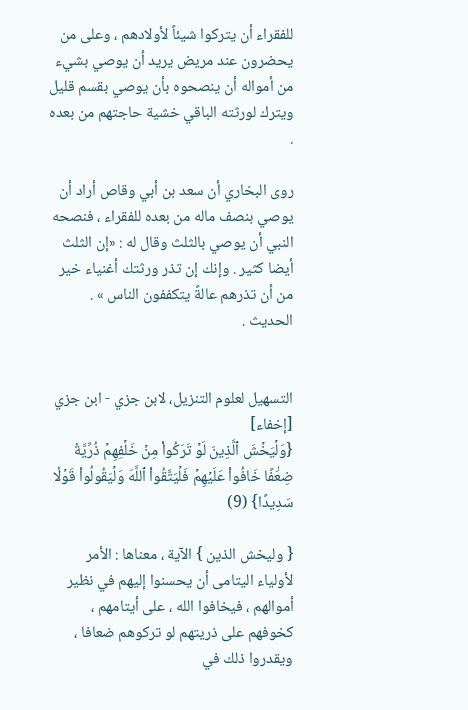للفقراء أن يتركوا شيئاً لأولادهم ، وعلى من يحضرون عند مريض يريد أن يوصي بشيء من أمواله أن ينصحوه بأن يوصي بقسم قليل ويترك لورثته الباقي خشية حاجتهم من بعده .

روى البخاري أن سعد بن أبي وقاص أراد أن يوصي بنصف ماله من بعده للفقراء ، فنصحه النبي أن يوصي بالثلث وقال له : «إن الثلث أيضا كثير . وإنك إن تذر ورثتك أغنياء خير من أن تذرهم عالةً يتكففون الناس » . الحديث .


التسهيل لعلوم التنزيل، لابن جزي - ابن جزي [إخفاء]
{وَلۡيَخۡشَ ٱلَّذِينَ لَوۡ تَرَكُواْ مِنۡ خَلۡفِهِمۡ ذُرِّيَّةٗ ضِعَٰفًا خَافُواْ عَلَيۡهِمۡ فَلۡيَتَّقُواْ ٱللَّهَ وَلۡيَقُولُواْ قَوۡلٗا سَدِيدًا} (9)

{ وليخش الذين } الآية ، معناها : الأمر لأولياء اليتامى أن يحسنوا إليهم في نظير أموالهم ، فيخافوا الله ، على أيتامهم ، كخوفهم على ذريتهم لو تركوهم ضعافا ، ويقدروا ذلك في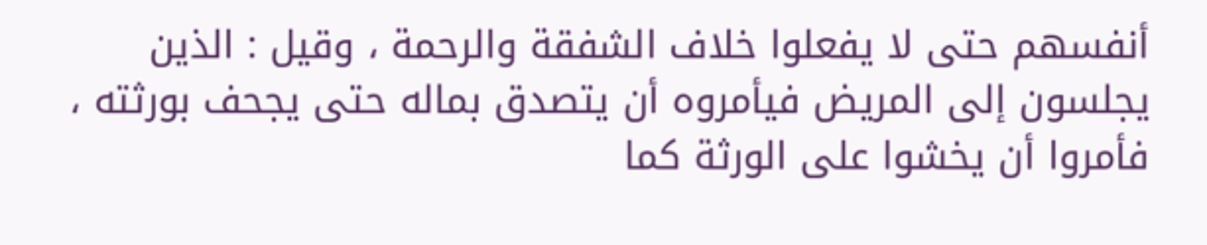أنفسهم حتى لا يفعلوا خلاف الشفقة والرحمة ، وقيل : الذين يجلسون إلى المريض فيأمروه أن يتصدق بماله حتى يجحف بورثته ، فأمروا أن يخشوا على الورثة كما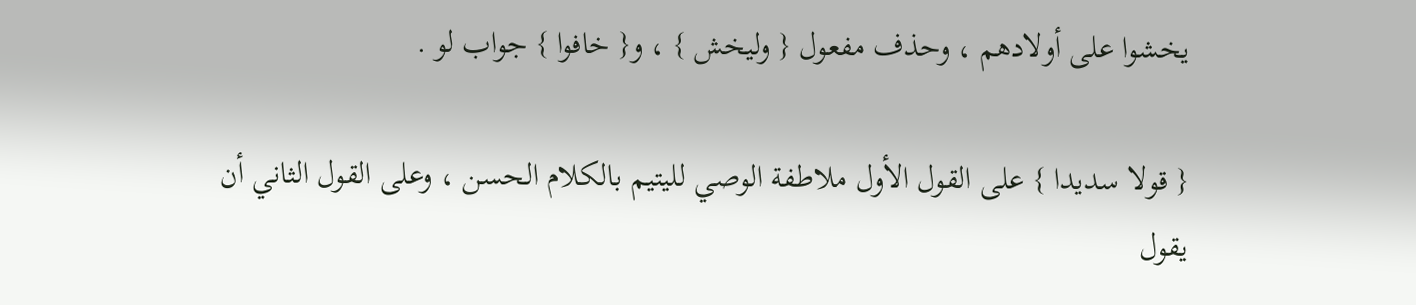يخشوا على أولادهم ، وحذف مفعول { وليخش } ، و{ خافوا } جواب لو .

{ قولا سديدا } على القول الأول ملاطفة الوصي لليتيم بالكلام الحسن ، وعلى القول الثاني أن يقول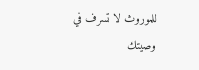للموروث لا تسرف في وصيتك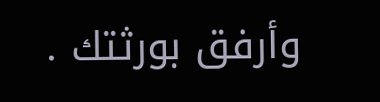وأرفق بورثتك .